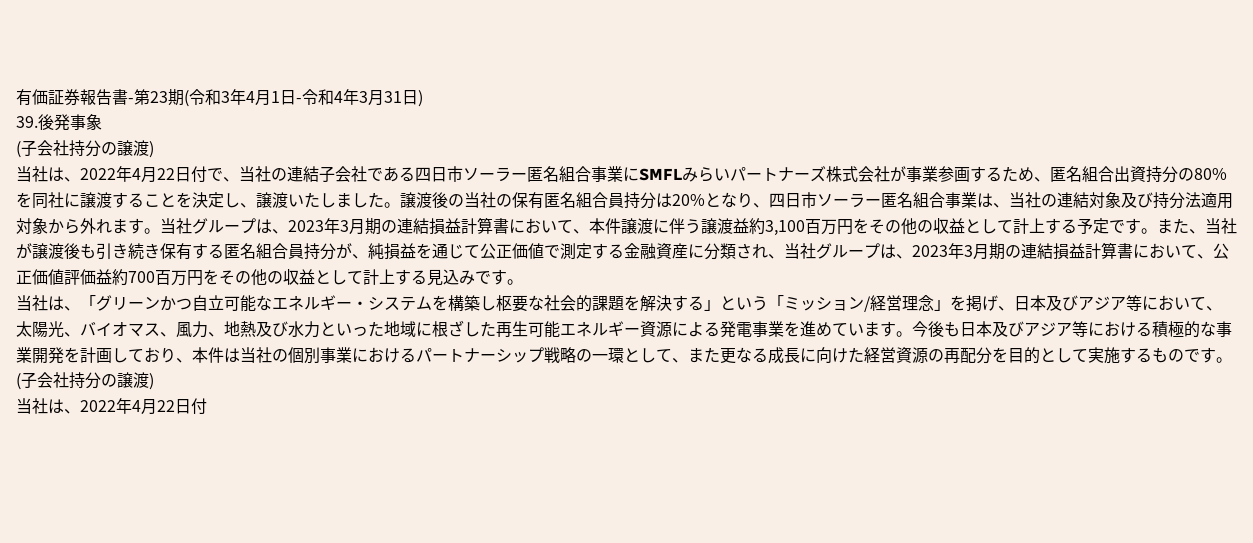有価証券報告書-第23期(令和3年4月1日-令和4年3月31日)
39.後発事象
(子会社持分の譲渡)
当社は、2022年4月22日付で、当社の連結子会社である四日市ソーラー匿名組合事業にSMFLみらいパートナーズ株式会社が事業参画するため、匿名組合出資持分の80%を同社に譲渡することを決定し、譲渡いたしました。譲渡後の当社の保有匿名組合員持分は20%となり、四日市ソーラー匿名組合事業は、当社の連結対象及び持分法適用対象から外れます。当社グループは、2023年3月期の連結損益計算書において、本件譲渡に伴う譲渡益約3,100百万円をその他の収益として計上する予定です。また、当社が譲渡後も引き続き保有する匿名組合員持分が、純損益を通じて公正価値で測定する金融資産に分類され、当社グループは、2023年3月期の連結損益計算書において、公正価値評価益約700百万円をその他の収益として計上する見込みです。
当社は、「グリーンかつ自立可能なエネルギー・システムを構築し枢要な社会的課題を解決する」という「ミッション/経営理念」を掲げ、日本及びアジア等において、太陽光、バイオマス、風力、地熱及び水力といった地域に根ざした再生可能エネルギー資源による発電事業を進めています。今後も日本及びアジア等における積極的な事業開発を計画しており、本件は当社の個別事業におけるパートナーシップ戦略の一環として、また更なる成長に向けた経営資源の再配分を目的として実施するものです。
(子会社持分の譲渡)
当社は、2022年4月22日付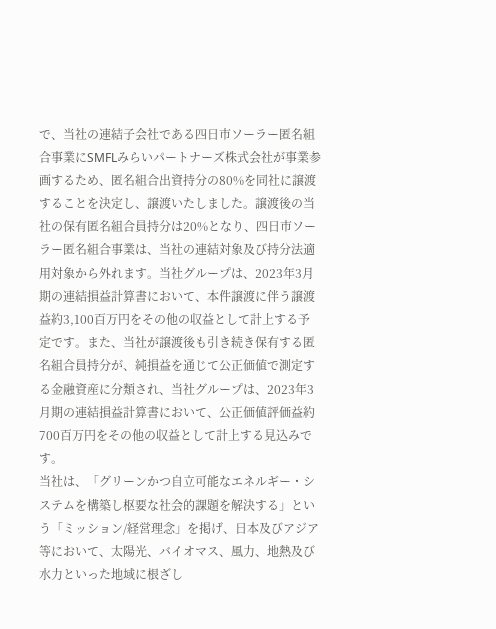で、当社の連結子会社である四日市ソーラー匿名組合事業にSMFLみらいパートナーズ株式会社が事業参画するため、匿名組合出資持分の80%を同社に譲渡することを決定し、譲渡いたしました。譲渡後の当社の保有匿名組合員持分は20%となり、四日市ソーラー匿名組合事業は、当社の連結対象及び持分法適用対象から外れます。当社グループは、2023年3月期の連結損益計算書において、本件譲渡に伴う譲渡益約3,100百万円をその他の収益として計上する予定です。また、当社が譲渡後も引き続き保有する匿名組合員持分が、純損益を通じて公正価値で測定する金融資産に分類され、当社グループは、2023年3月期の連結損益計算書において、公正価値評価益約700百万円をその他の収益として計上する見込みです。
当社は、「グリーンかつ自立可能なエネルギー・システムを構築し枢要な社会的課題を解決する」という「ミッション/経営理念」を掲げ、日本及びアジア等において、太陽光、バイオマス、風力、地熱及び水力といった地域に根ざし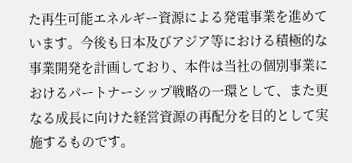た再生可能エネルギー資源による発電事業を進めています。今後も日本及びアジア等における積極的な事業開発を計画しており、本件は当社の個別事業におけるパートナーシップ戦略の一環として、また更なる成長に向けた経営資源の再配分を目的として実施するものです。